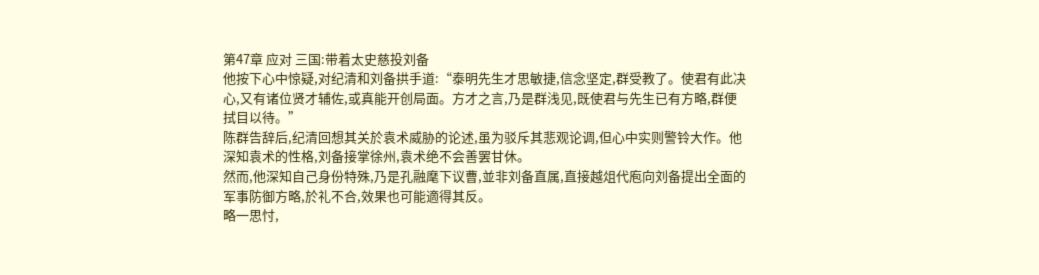第47章 应对 三国:带着太史慈投刘备
他按下心中惊疑,对纪清和刘备拱手道:“泰明先生才思敏捷,信念坚定,群受教了。使君有此决心,又有诸位贤才辅佐,或真能开创局面。方才之言,乃是群浅见,既使君与先生已有方略,群便拭目以待。”
陈群告辞后,纪清回想其关於袁术威胁的论述,虽为驳斥其悲观论调,但心中实则警铃大作。他深知袁术的性格,刘备接掌徐州,袁术绝不会善罢甘休。
然而,他深知自己身份特殊,乃是孔融麾下议曹,並非刘备直属,直接越俎代庖向刘备提出全面的军事防御方略,於礼不合,效果也可能適得其反。
略一思忖,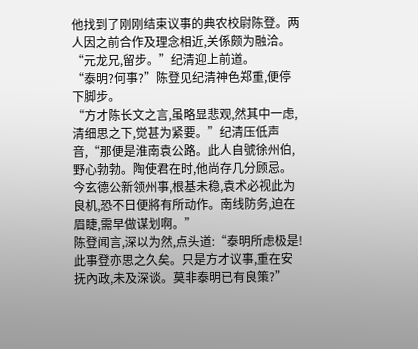他找到了刚刚结束议事的典农校尉陈登。两人因之前合作及理念相近,关係颇为融洽。
“元龙兄,留步。”纪清迎上前道。
“泰明?何事?”陈登见纪清神色郑重,便停下脚步。
“方才陈长文之言,虽略显悲观,然其中一虑,清细思之下,觉甚为紧要。”纪清压低声音,“那便是淮南袁公路。此人自號徐州伯,野心勃勃。陶使君在时,他尚存几分顾忌。今玄德公新领州事,根基未稳,袁术必视此为良机,恐不日便將有所动作。南线防务,迫在眉睫,需早做谋划啊。”
陈登闻言,深以为然,点头道:“泰明所虑极是!此事登亦思之久矣。只是方才议事,重在安抚內政,未及深谈。莫非泰明已有良策?”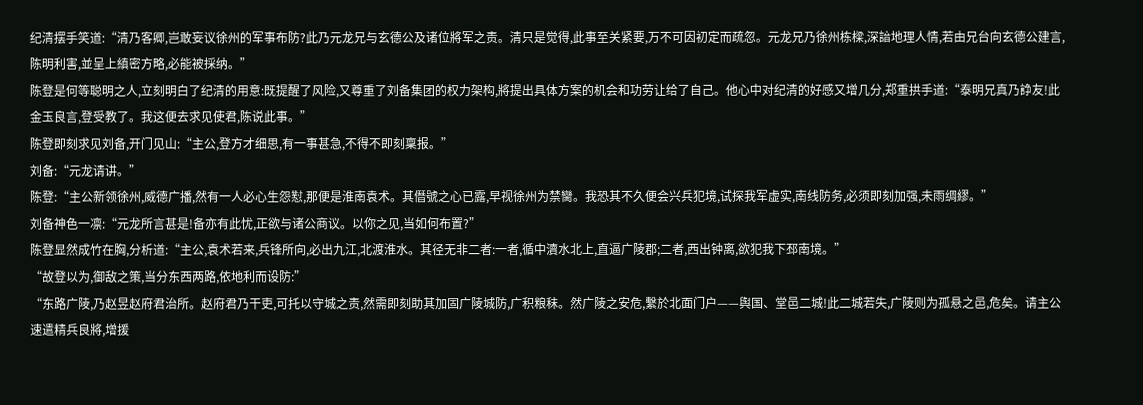纪清摆手笑道:“清乃客卿,岂敢妄议徐州的军事布防?此乃元龙兄与玄德公及诸位將军之责。清只是觉得,此事至关紧要,万不可因初定而疏忽。元龙兄乃徐州栋樑,深諳地理人情,若由兄台向玄德公建言,陈明利害,並呈上縝密方略,必能被採纳。”
陈登是何等聪明之人,立刻明白了纪清的用意:既提醒了风险,又尊重了刘备集团的权力架构,將提出具体方案的机会和功劳让给了自己。他心中对纪清的好感又增几分,郑重拱手道:“泰明兄真乃諍友!此金玉良言,登受教了。我这便去求见使君,陈说此事。”
陈登即刻求见刘备,开门见山:“主公,登方才细思,有一事甚急,不得不即刻稟报。”
刘备:“元龙请讲。”
陈登:“主公新领徐州,威德广播,然有一人必心生怨懟,那便是淮南袁术。其僭號之心已露,早视徐州为禁臠。我恐其不久便会兴兵犯境,试探我军虚实,南线防务,必须即刻加强,未雨绸繆。”
刘备神色一凛:“元龙所言甚是!备亦有此忧,正欲与诸公商议。以你之见,当如何布置?”
陈登显然成竹在胸,分析道:“主公,袁术若来,兵锋所向,必出九江,北渡淮水。其径无非二者:一者,循中瀆水北上,直逼广陵郡;二者,西出钟离,欲犯我下邳南境。”
“故登以为,御敌之策,当分东西两路,依地利而设防:”
“东路广陵,乃赵昱赵府君治所。赵府君乃干吏,可托以守城之责,然需即刻助其加固广陵城防,广积粮秣。然广陵之安危,繫於北面门户——舆国、堂邑二城!此二城若失,广陵则为孤悬之邑,危矣。请主公速遣精兵良將,增援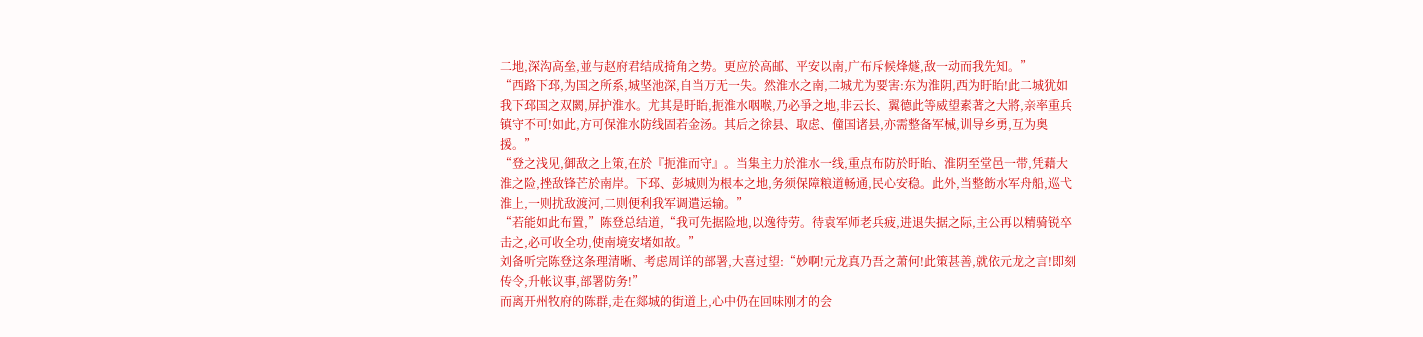二地,深沟高垒,並与赵府君结成掎角之势。更应於高邮、平安以南,广布斥候烽燧,敌一动而我先知。”
“西路下邳,为国之所系,城坚池深,自当万无一失。然淮水之南,二城尤为要害:东为淮阴,西为盱眙!此二城犹如我下邳国之双闕,屏护淮水。尤其是盱眙,扼淮水咽喉,乃必爭之地,非云长、翼德此等威望素著之大將,亲率重兵镇守不可!如此,方可保淮水防线固若金汤。其后之徐县、取虑、僮国诸县,亦需整备军械,训导乡勇,互为奥援。”
“登之浅见,御敌之上策,在於『扼淮而守』。当集主力於淮水一线,重点布防於盱眙、淮阴至堂邑一带,凭藉大淮之险,挫敌锋芒於南岸。下邳、彭城则为根本之地,务须保障粮道畅通,民心安稳。此外,当整飭水军舟船,巡弋淮上,一则扰敌渡河,二则便利我军调遣运输。”
“若能如此布置,”陈登总结道,“我可先据险地,以逸待劳。待袁军师老兵疲,进退失据之际,主公再以精骑锐卒击之,必可收全功,使南境安堵如故。”
刘备听完陈登这条理清晰、考虑周详的部署,大喜过望:“妙啊!元龙真乃吾之萧何!此策甚善,就依元龙之言!即刻传令,升帐议事,部署防务!”
而离开州牧府的陈群,走在郯城的街道上,心中仍在回味刚才的会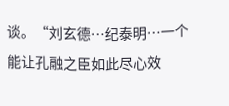谈。“刘玄德…纪泰明…一个能让孔融之臣如此尽心效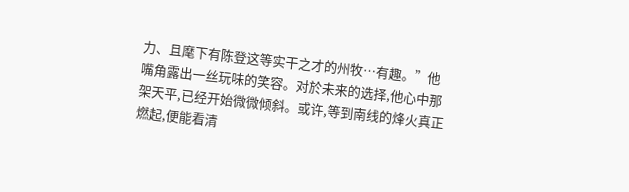力、且麾下有陈登这等实干之才的州牧…有趣。”他嘴角露出一丝玩味的笑容。对於未来的选择,他心中那架天平,已经开始微微倾斜。或许,等到南线的烽火真正燃起,便能看清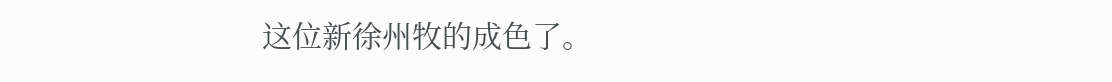这位新徐州牧的成色了。